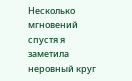Несколько мгновений спустя я заметила неровный круг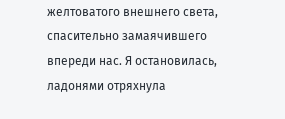желтоватого внешнего света, спасительно замаячившего впереди нас. Я остановилась, ладонями отряхнула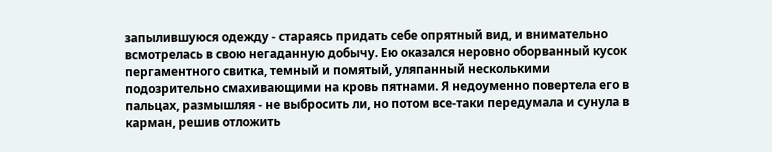запылившуюся одежду - стараясь придать себе опрятный вид, и внимательно всмотрелась в свою негаданную добычу. Ею оказался неровно оборванный кусок пергаментного свитка, темный и помятый, уляпанный несколькими подозрительно смахивающими на кровь пятнами. Я недоуменно повертела его в пальцах, размышляя - не выбросить ли, но потом все-таки передумала и сунула в карман, решив отложить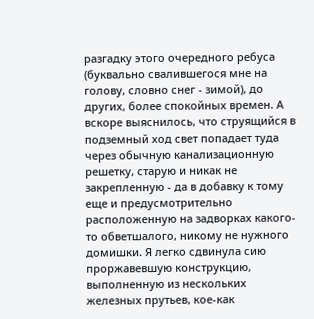разгадку этого очередного ребуса (буквально свалившегося мне на голову, словно снег - зимой), до других, более спокойных времен. А вскоре выяснилось, что струящийся в подземный ход свет попадает туда через обычную канализационную решетку, старую и никак не закрепленную - да в добавку к тому еще и предусмотрительно расположенную на задворках какого-то обветшалого, никому не нужного домишки. Я легко сдвинула сию проржавевшую конструкцию, выполненную из нескольких железных прутьев, кое-как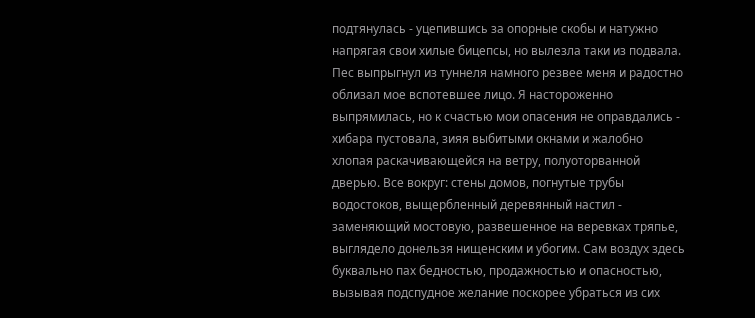подтянулась - уцепившись за опорные скобы и натужно напрягая свои хилые бицепсы, но вылезла таки из подвала. Пес выпрыгнул из туннеля намного резвее меня и радостно облизал мое вспотевшее лицо. Я настороженно выпрямилась, но к счастью мои опасения не оправдались - хибара пустовала, зияя выбитыми окнами и жалобно хлопая раскачивающейся на ветру, полуоторванной дверью. Все вокруг: стены домов, погнутые трубы водостоков, выщербленный деревянный настил - заменяющий мостовую, развешенное на веревках тряпье, выглядело донельзя нищенским и убогим. Сам воздух здесь буквально пах бедностью, продажностью и опасностью, вызывая подспудное желание поскорее убраться из сих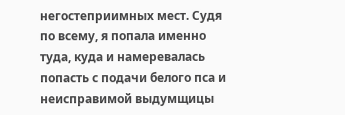негостеприимных мест. Судя по всему, я попала именно туда, куда и намеревалась попасть с подачи белого пса и неисправимой выдумщицы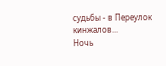судьбы - в Переулок кинжалов...
Ночь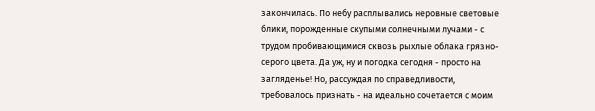закончилась. По небу расплывались неровные световые блики, порожденные скупыми солнечными лучами - с трудом пробивающимися сквозь рыхлые облака грязно-серого цвета. Да уж, ну и погодка сегодня - просто на загляденье! Но, рассуждая по справедливости, требовалось признать - на идеально сочетается с моим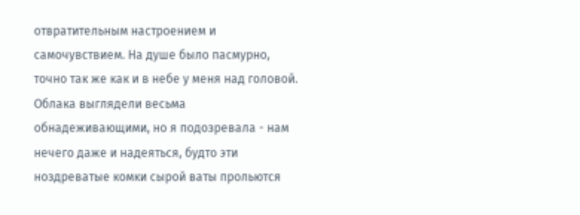отвратительным настроением и самочувствием. На душе было пасмурно, точно так же как и в небе у меня над головой. Облака выглядели весьма обнадеживающими, но я подозревала - нам нечего даже и надеяться, будто эти ноздреватые комки сырой ваты прольются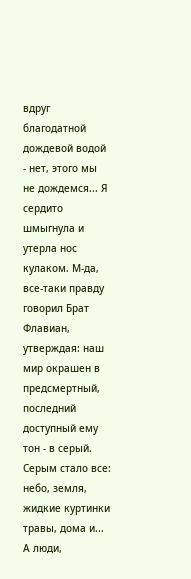вдруг благодатной дождевой водой - нет, этого мы не дождемся... Я сердито шмыгнула и утерла нос кулаком. М-да, все-таки правду говорил Брат Флавиан, утверждая: наш мир окрашен в предсмертный, последний доступный ему тон - в серый. Серым стало все: небо, земля, жидкие куртинки травы, дома и... А люди,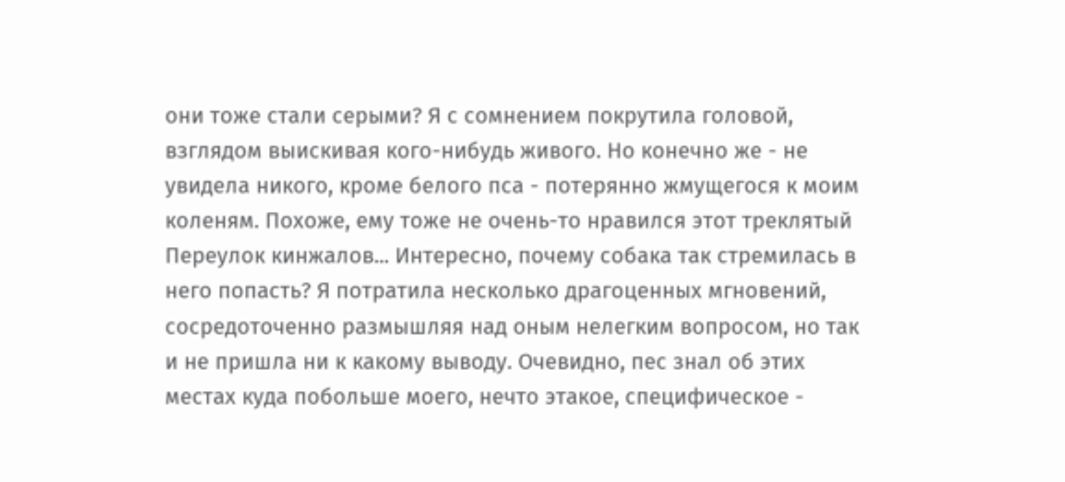они тоже стали серыми? Я с сомнением покрутила головой, взглядом выискивая кого-нибудь живого. Но конечно же - не увидела никого, кроме белого пса - потерянно жмущегося к моим коленям. Похоже, ему тоже не очень-то нравился этот треклятый Переулок кинжалов... Интересно, почему собака так стремилась в него попасть? Я потратила несколько драгоценных мгновений, сосредоточенно размышляя над оным нелегким вопросом, но так и не пришла ни к какому выводу. Очевидно, пес знал об этих местах куда побольше моего, нечто этакое, специфическое -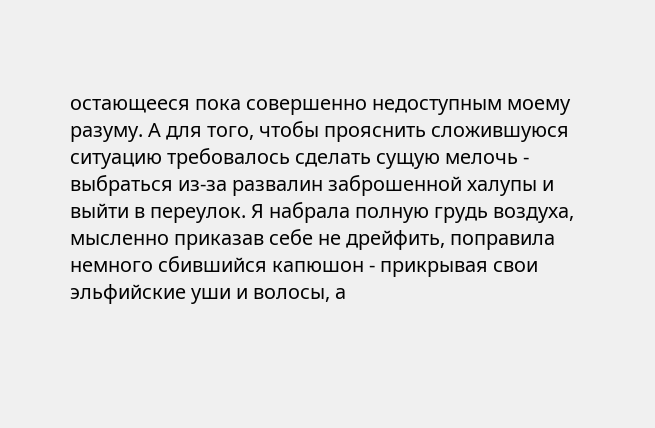остающееся пока совершенно недоступным моему разуму. А для того, чтобы прояснить сложившуюся ситуацию требовалось сделать сущую мелочь - выбраться из-за развалин заброшенной халупы и выйти в переулок. Я набрала полную грудь воздуха, мысленно приказав себе не дрейфить, поправила немного сбившийся капюшон - прикрывая свои эльфийские уши и волосы, а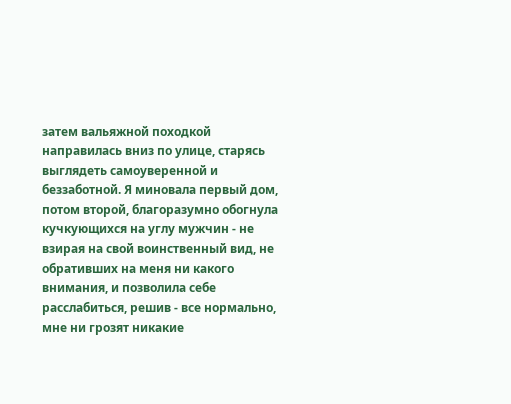затем вальяжной походкой направилась вниз по улице, старясь выглядеть самоуверенной и беззаботной. Я миновала первый дом, потом второй, благоразумно обогнула кучкующихся на углу мужчин - не взирая на свой воинственный вид, не обративших на меня ни какого внимания, и позволила себе расслабиться, решив - все нормально, мне ни грозят никакие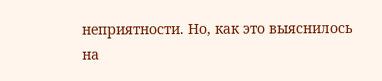неприятности. Но, как это выяснилось на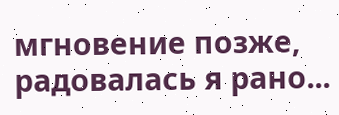мгновение позже, радовалась я рано...